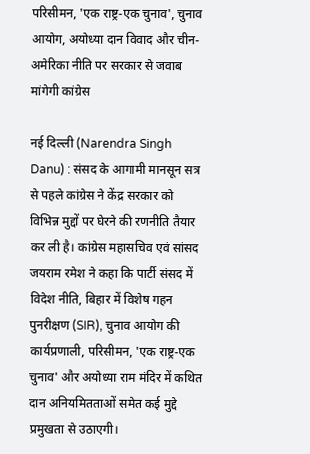परिसीमन, 'एक राष्ट्र-एक चुनाव', चुनाव आयोग, अयोध्या दान विवाद और चीन-अमेरिका नीति पर सरकार से जवाब मांगेगी कांग्रेस

नई दिल्ली (Narendra Singh Danu) : संसद के आगामी मानसून सत्र से पहले कांग्रेस ने केंद्र सरकार को विभिन्न मुद्दों पर घेरने की रणनीति तैयार कर ली है। कांग्रेस महासचिव एवं सांसद जयराम रमेश ने कहा कि पार्टी संसद में विदेश नीति, बिहार में विशेष गहन पुनरीक्षण (SIR), चुनाव आयोग की कार्यप्रणाली, परिसीमन, 'एक राष्ट्र-एक चुनाव' और अयोध्या राम मंदिर में कथित दान अनियमितताओं समेत कई मुद्दे प्रमुखता से उठाएगी।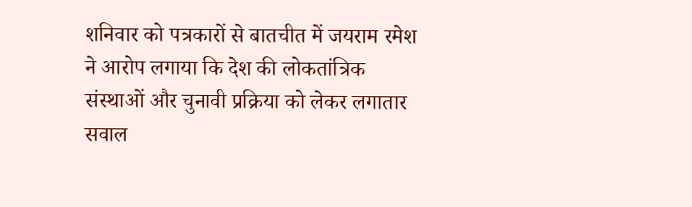शनिवार को पत्रकारों से बातचीत में जयराम रमेश ने आरोप लगाया कि देश की लोकतांत्रिक संस्थाओं और चुनावी प्रक्रिया को लेकर लगातार सवाल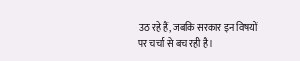उठ रहे हैं, जबकि सरकार इन विषयों पर चर्चा से बच रही है।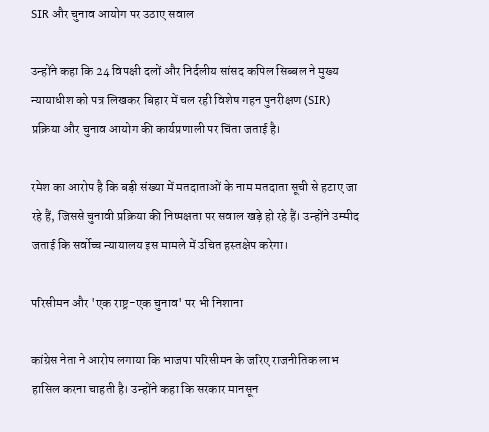SIR और चुनाव आयोग पर उठाए सवाल

उन्होंने कहा कि 24 विपक्षी दलों और निर्दलीय सांसद कपिल सिब्बल ने मुख्य न्यायाधीश को पत्र लिखकर बिहार में चल रही विशेष गहन पुनरीक्षण (SIR) प्रक्रिया और चुनाव आयोग की कार्यप्रणाली पर चिंता जताई है।

रमेश का आरोप है कि बड़ी संख्या में मतदाताओं के नाम मतदाता सूची से हटाए जा रहे हैं, जिससे चुनावी प्रक्रिया की निष्पक्षता पर सवाल खड़े हो रहे हैं। उन्होंने उम्मीद जताई कि सर्वोच्च न्यायालय इस मामले में उचित हस्तक्षेप करेगा।

परिसीमन और 'एक राष्ट्र-एक चुनाव' पर भी निशाना

कांग्रेस नेता ने आरोप लगाया कि भाजपा परिसीमन के जरिए राजनीतिक लाभ हासिल करना चाहती है। उन्होंने कहा कि सरकार मानसून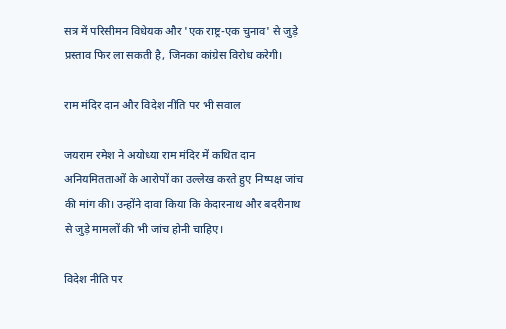सत्र में परिसीमन विधेयक और 'एक राष्ट्र-एक चुनाव' से जुड़े प्रस्ताव फिर ला सकती है, जिनका कांग्रेस विरोध करेगी।

राम मंदिर दान और विदेश नीति पर भी सवाल

जयराम रमेश ने अयोध्या राम मंदिर में कथित दान अनियमितताओं के आरोपों का उल्लेख करते हुए निष्पक्ष जांच की मांग की। उन्होंने दावा किया कि केदारनाथ और बदरीनाथ से जुड़े मामलों की भी जांच होनी चाहिए।

विदेश नीति पर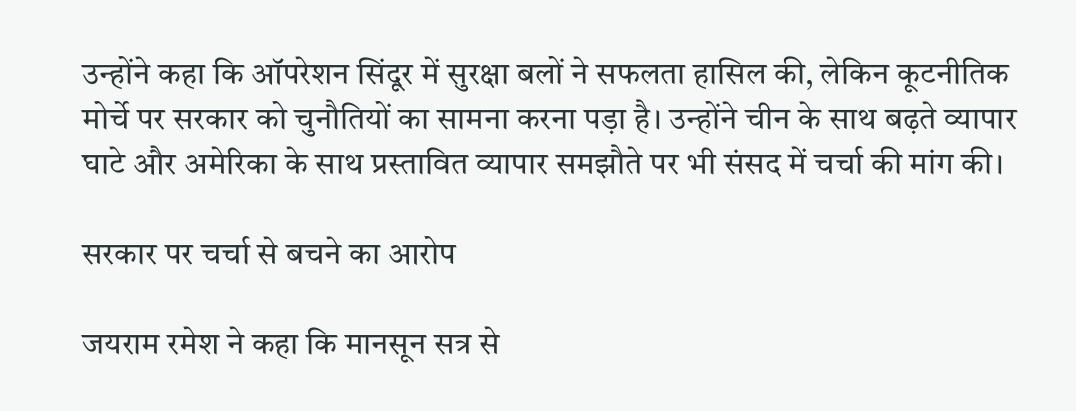उन्होंने कहा कि ऑपरेशन सिंदूर में सुरक्षा बलों ने सफलता हासिल की, लेकिन कूटनीतिक मोर्चे पर सरकार को चुनौतियों का सामना करना पड़ा है। उन्होंने चीन के साथ बढ़ते व्यापार घाटे और अमेरिका के साथ प्रस्तावित व्यापार समझौते पर भी संसद में चर्चा की मांग की।

सरकार पर चर्चा से बचने का आरोप

जयराम रमेश ने कहा कि मानसून सत्र से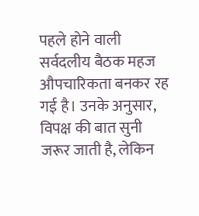पहले होने वाली सर्वदलीय बैठक महज औपचारिकता बनकर रह गई है। उनके अनुसार, विपक्ष की बात सुनी जरूर जाती है, लेकिन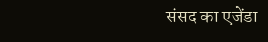संसद का एजेंडा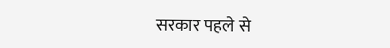सरकार पहले से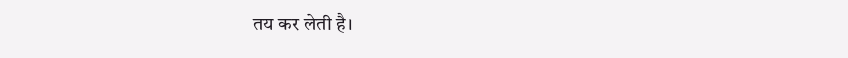तय कर लेती है।